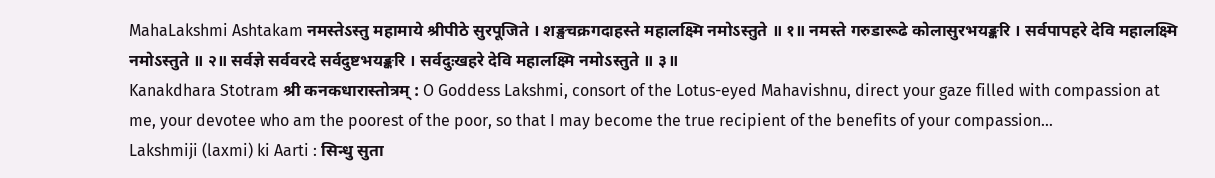MahaLakshmi Ashtakam नमस्तेऽस्तु महामाये श्रीपीठे सुरपूजिते । शङ्खचक्रगदाहस्ते महालक्ष्मि नमोऽस्तुते ॥ १॥ नमस्ते गरुडारूढे कोलासुरभयङ्करि । सर्वपापहरे देवि महालक्ष्मि नमोऽस्तुते ॥ २॥ सर्वज्ञे सर्ववरदे सर्वदुष्टभयङ्करि । सर्वदुःखहरे देवि महालक्ष्मि नमोऽस्तुते ॥ ३॥
Kanakdhara Stotram श्री कनकधारास्तोत्रम् : O Goddess Lakshmi, consort of the Lotus-eyed Mahavishnu, direct your gaze filled with compassion at me, your devotee who am the poorest of the poor, so that I may become the true recipient of the benefits of your compassion…
Lakshmiji (laxmi) ki Aarti : सिन्धु सुता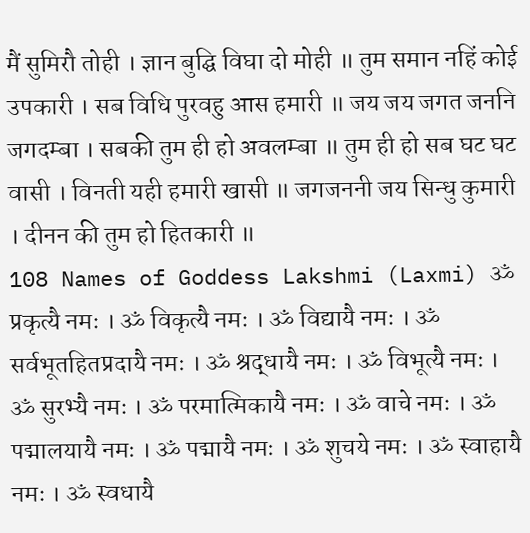मैं सुमिरौ तोही । ज्ञान बुद्घि विघा दो मोही ॥ तुम समान नहिं कोई उपकारी । सब विधि पुरवहु आस हमारी ॥ जय जय जगत जननि जगदम्बा । सबकी तुम ही हो अवलम्बा ॥ तुम ही हो सब घट घट वासी । विनती यही हमारी खासी ॥ जगजननी जय सिन्धु कुमारी । दीनन की तुम हो हितकारी ॥
108 Names of Goddess Lakshmi (Laxmi) ॐ प्रकृत्यै नमः । ॐ विकृत्यै नमः । ॐ विद्यायै नमः । ॐ सर्वभूतहितप्रदायै नमः । ॐ श्रद्धायै नमः । ॐ विभूत्यै नमः । ॐ सुरभ्यै नमः । ॐ परमात्मिकायै नमः । ॐ वाचे नमः । ॐ पद्मालयायै नमः । ॐ पद्मायै नमः । ॐ शुचये नमः । ॐ स्वाहायै नमः । ॐ स्वधायै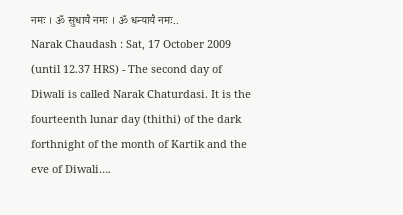नमः । ॐ सुधायै नमः । ॐ धन्यायै नमः..
Narak Chaudash : Sat, 17 October 2009 (until 12.37 HRS) - The second day of Diwali is called Narak Chaturdasi. It is the fourteenth lunar day (thithi) of the dark forthnight of the month of Kartik and the eve of Diwali….